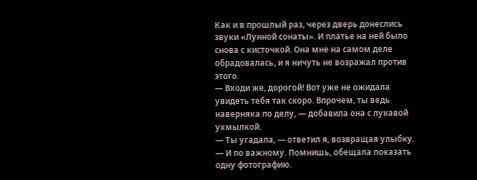Как и в прошлый раз, через дверь донеслись звуки «Лунной сонаты». И платье на ней было снова с кисточкой. Она мне на самом деле обрадовалась, и я ничуть не возражал против этого.
— Входи же, дорогой! Вот уже не ожидала увидеть тебя так скоро. Впрочем, ты ведь наверняка по делу, — добавила она с лукавой ухмылкой.
— Ты угадала, — ответил я, возвращая улыбку. — И по важному. Помнишь, обещала показать одну фотографию.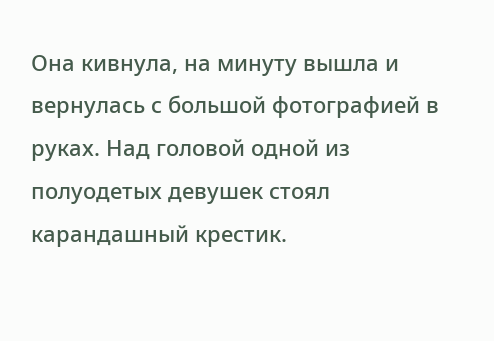Она кивнула, на минуту вышла и вернулась с большой фотографией в руках. Над головой одной из полуодетых девушек стоял карандашный крестик.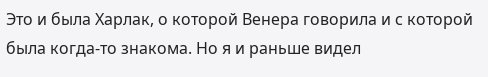Это и была Харлак, о которой Венера говорила и с которой была когда-то знакома. Но я и раньше видел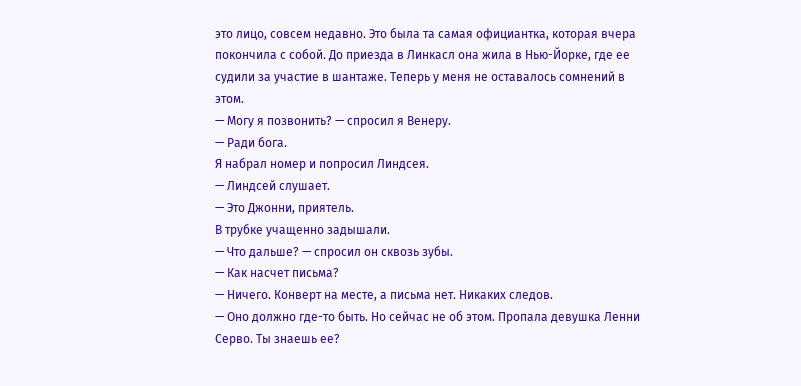это лицо, совсем недавно. Это была та самая официантка, которая вчера покончила с собой. До приезда в Линкасл она жила в Нью-Йорке, где ее судили за участие в шантаже. Теперь у меня не оставалось сомнений в этом.
— Могу я позвонить? — спросил я Венеру.
— Ради бога.
Я набрал номер и попросил Линдсея.
— Линдсей слушает.
— Это Джонни, приятель.
В трубке учащенно задышали.
— Что дальше? — спросил он сквозь зубы.
— Как насчет письма?
— Ничего. Конверт на месте, а письма нет. Никаких следов.
— Оно должно где-то быть. Но сейчас не об этом. Пропала девушка Ленни Серво. Ты знаешь ее?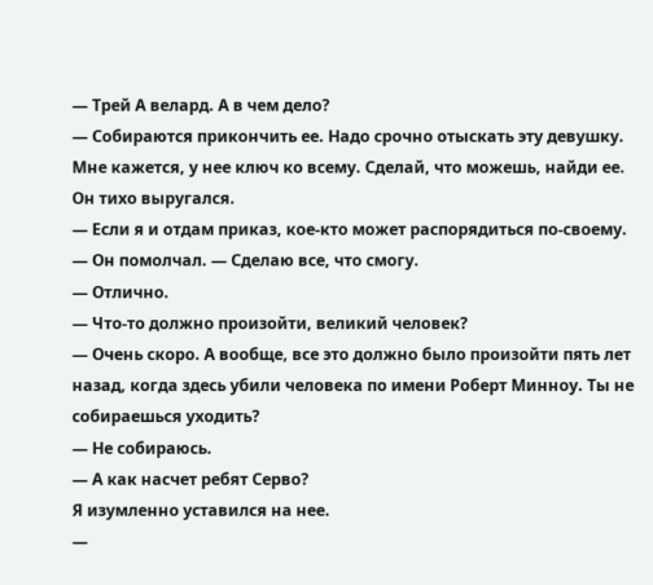— Трей А велард. А в чем дело?
— Собираются прикончить ее. Надо срочно отыскать эту девушку. Мне кажется, у нее ключ ко всему. Сделай, что можешь, найди ее.
Он тихо выругался.
— Если я и отдам приказ, кое-кто может распорядиться по-своему. — Он помолчал. — Сделаю все, что смогу.
— Отлично.
— Что-то должно произойти, великий человек?
— Очень скоро. А вообще, все это должно было произойти пять лет назад, когда здесь убили человека по имени Роберт Минноу. Ты не собираешься уходить?
— Не собираюсь.
— А как насчет ребят Серво?
Я изумленно уставился на нее.
—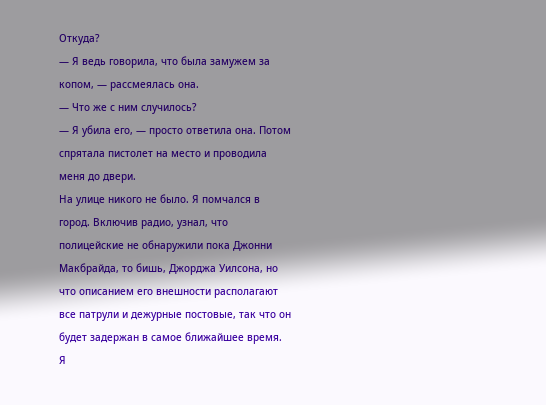Откуда?
— Я ведь говорила, что была замужем за копом, — рассмеялась она.
— Что же с ним случилось?
— Я убила его, — просто ответила она. Потом спрятала пистолет на место и проводила меня до двери.
На улице никого не было. Я помчался в город. Включив радио, узнал, что полицейские не обнаружили пока Джонни Макбрайда, то бишь, Джорджа Уилсона, но что описанием его внешности располагают все патрули и дежурные постовые, так что он будет задержан в самое ближайшее время. Я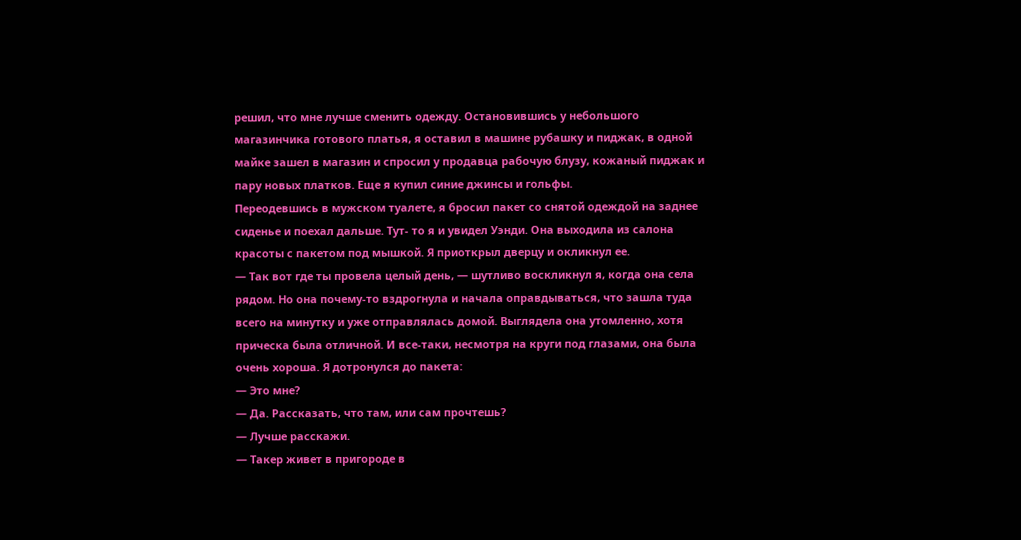решил, что мне лучше сменить одежду. Остановившись у небольшого магазинчика готового платья, я оставил в машине рубашку и пиджак, в одной майке зашел в магазин и спросил у продавца рабочую блузу, кожаный пиджак и пару новых платков. Еще я купил синие джинсы и гольфы.
Переодевшись в мужском туалете, я бросил пакет со снятой одеждой на заднее сиденье и поехал дальше. Тут- то я и увидел Уэнди. Она выходила из салона красоты с пакетом под мышкой. Я приоткрыл дверцу и окликнул ее.
— Так вот где ты провела целый день, — шутливо воскликнул я, когда она села рядом. Но она почему-то вздрогнула и начала оправдываться, что зашла туда всего на минутку и уже отправлялась домой. Выглядела она утомленно, хотя прическа была отличной. И все-таки, несмотря на круги под глазами, она была очень хороша. Я дотронулся до пакета:
— Это мне?
— Да. Рассказать, что там, или сам прочтешь?
— Лучше расскажи.
— Такер живет в пригороде в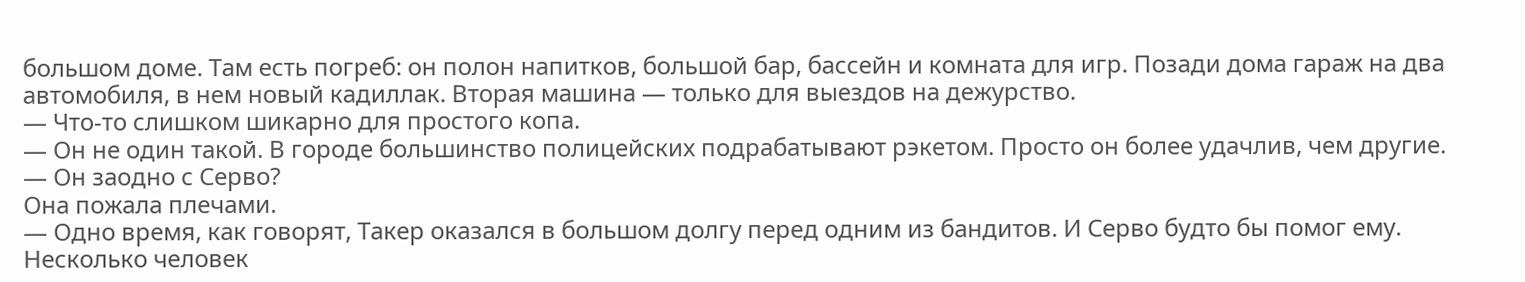большом доме. Там есть погреб: он полон напитков, большой бар, бассейн и комната для игр. Позади дома гараж на два автомобиля, в нем новый кадиллак. Вторая машина — только для выездов на дежурство.
— Что-то слишком шикарно для простого копа.
— Он не один такой. В городе большинство полицейских подрабатывают рэкетом. Просто он более удачлив, чем другие.
— Он заодно с Серво?
Она пожала плечами.
— Одно время, как говорят, Такер оказался в большом долгу перед одним из бандитов. И Серво будто бы помог ему. Несколько человек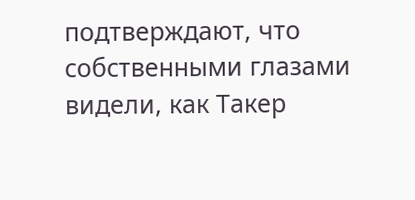подтверждают, что собственными глазами видели, как Такер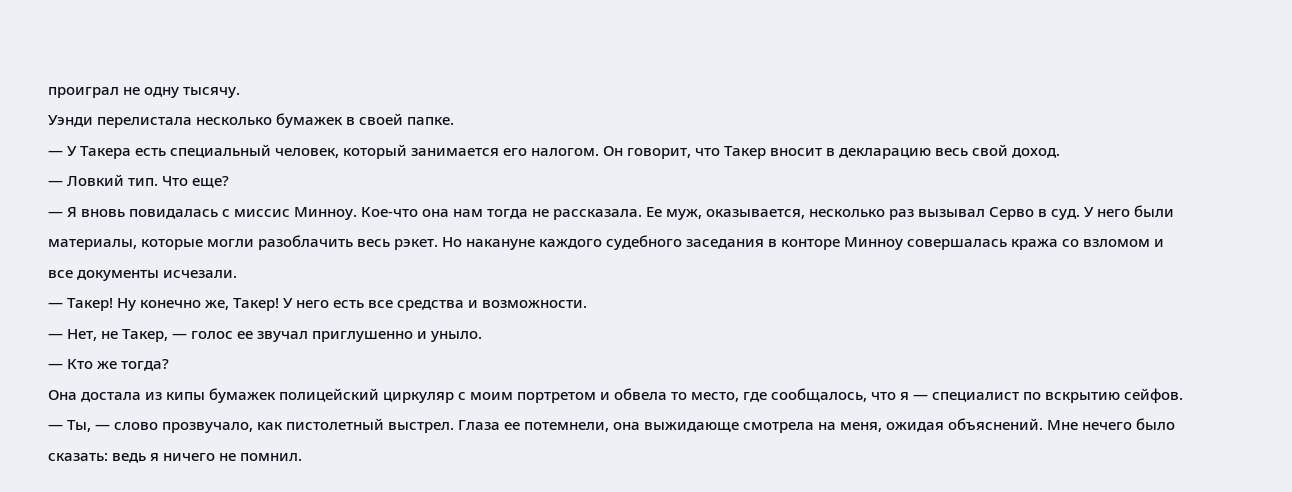проиграл не одну тысячу.
Уэнди перелистала несколько бумажек в своей папке.
— У Такера есть специальный человек, который занимается его налогом. Он говорит, что Такер вносит в декларацию весь свой доход.
— Ловкий тип. Что еще?
— Я вновь повидалась с миссис Минноу. Кое-что она нам тогда не рассказала. Ее муж, оказывается, несколько раз вызывал Серво в суд. У него были материалы, которые могли разоблачить весь рэкет. Но накануне каждого судебного заседания в конторе Минноу совершалась кража со взломом и все документы исчезали.
— Такер! Ну конечно же, Такер! У него есть все средства и возможности.
— Нет, не Такер, — голос ее звучал приглушенно и уныло.
— Кто же тогда?
Она достала из кипы бумажек полицейский циркуляр с моим портретом и обвела то место, где сообщалось, что я — специалист по вскрытию сейфов.
— Ты, — слово прозвучало, как пистолетный выстрел. Глаза ее потемнели, она выжидающе смотрела на меня, ожидая объяснений. Мне нечего было сказать: ведь я ничего не помнил.